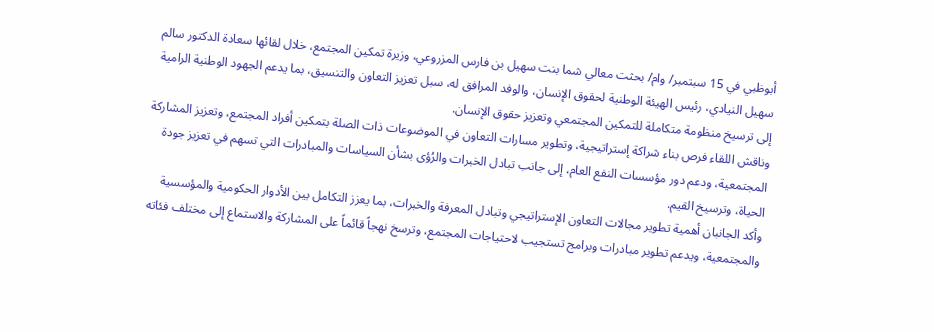أبوظبي في 15 سبتمبر/ وام/ بحثت معالي شما بنت سهيل بن فارس المزروعي، وزيرة تمكين المجتمع، خلال لقائها سعادة الدكتور سالم سهيل النيادي، رئيس الهيئة الوطنية لحقوق الإنسان، والوفد المرافق له، سبل تعزيز التعاون والتنسيق، بما يدعم الجهود الوطنية الرامية إلى ترسيخ منظومة متكاملة للتمكين المجتمعي وتعزيز حقوق الإنسان.
وناقش اللقاء فرص بناء شراكة إستراتيجية، وتطوير مسارات التعاون في الموضوعات ذات الصلة بتمكين أفراد المجتمع، وتعزيز المشاركة المجتمعية، ودعم دور مؤسسات النفع العام، إلى جانب تبادل الخبرات والرُؤى بشأن السياسات والمبادرات التي تسهم في تعزيز جودة الحياة، وترسيخ القيم.
وأكد الجانبان أهمية تطوير مجالات التعاون الإستراتيجي وتبادل المعرفة والخبرات، بما يعزز التكامل بين الأدوار الحكومية والمؤسسية والمجتمعية، ويدعم تطوير مبادرات وبرامج تستجيب لاحتياجات المجتمع، وترسخ نهجاً قائماً على المشاركة والاستماع إلى مختلف فئاته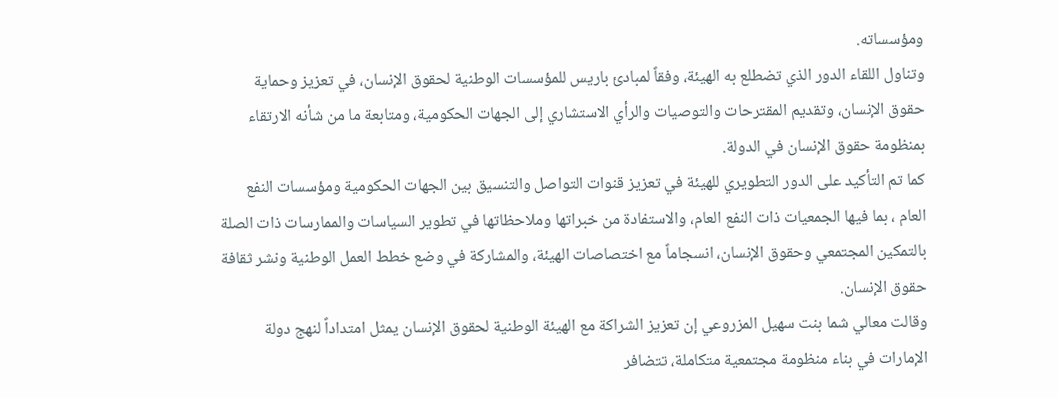ومؤسساته.
وتناول اللقاء الدور الذي تضطلع به الهيئة، وفقاً لمبادئ باريس للمؤسسات الوطنية لحقوق الإنسان، في تعزيز وحماية حقوق الإنسان، وتقديم المقترحات والتوصيات والرأي الاستشاري إلى الجهات الحكومية، ومتابعة ما من شأنه الارتقاء بمنظومة حقوق الإنسان في الدولة.
كما تم التأكيد على الدور التطويري للهيئة في تعزيز قنوات التواصل والتنسيق بين الجهات الحكومية ومؤسسات النفع العام ، بما فيها الجمعيات ذات النفع العام، والاستفادة من خبراتها وملاحظاتها في تطوير السياسات والممارسات ذات الصلة بالتمكين المجتمعي وحقوق الإنسان، انسجاماً مع اختصاصات الهيئة، والمشاركة في وضع خطط العمل الوطنية ونشر ثقافة حقوق الإنسان.
وقالت معالي شما بنت سهيل المزروعي إن تعزيز الشراكة مع الهيئة الوطنية لحقوق الإنسان يمثل امتداداً لنهج دولة الإمارات في بناء منظومة مجتمعية متكاملة، تتضافر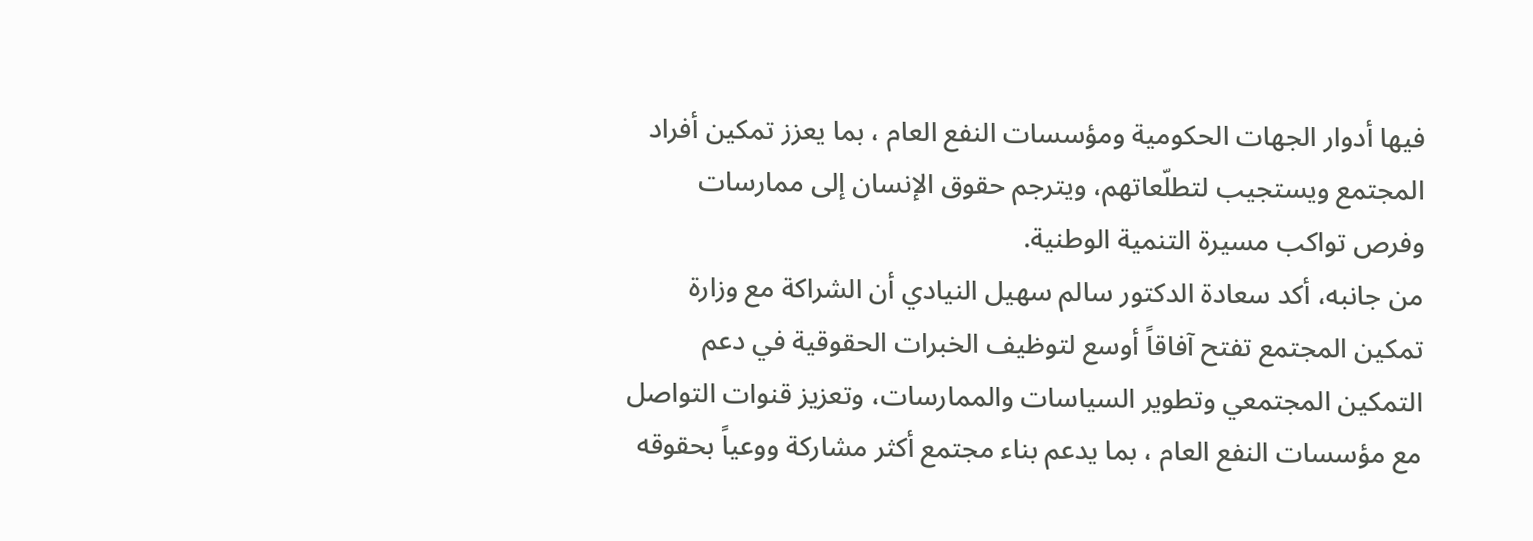فيها أدوار الجهات الحكومية ومؤسسات النفع العام ، بما يعزز تمكين أفراد المجتمع ويستجيب لتطلّعاتهم، ويترجم حقوق الإنسان إلى ممارسات وفرص تواكب مسيرة التنمية الوطنية.
من جانبه، أكد سعادة الدكتور سالم سهيل النيادي أن الشراكة مع وزارة تمكين المجتمع تفتح آفاقاً أوسع لتوظيف الخبرات الحقوقية في دعم التمكين المجتمعي وتطوير السياسات والممارسات، وتعزيز قنوات التواصل مع مؤسسات النفع العام ، بما يدعم بناء مجتمع أكثر مشاركة ووعياً بحقوقه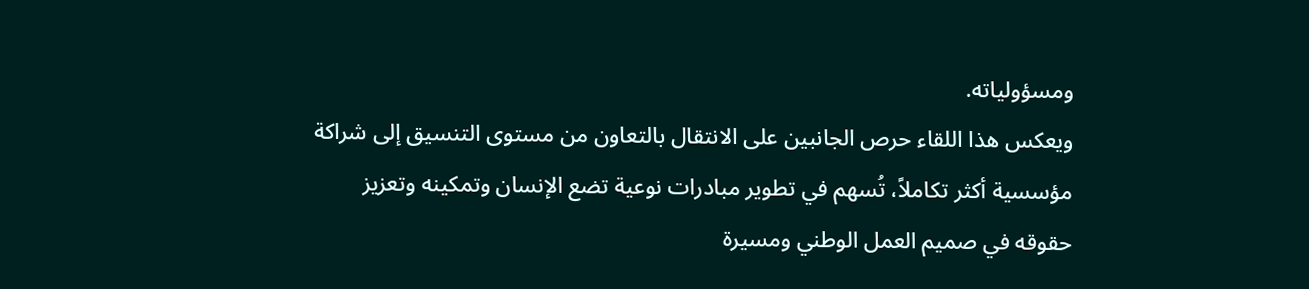ومسؤولياته.
ويعكس هذا اللقاء حرص الجانبين على الانتقال بالتعاون من مستوى التنسيق إلى شراكة مؤسسية أكثر تكاملاً، تُسهم في تطوير مبادرات نوعية تضع الإنسان وتمكينه وتعزيز حقوقه في صميم العمل الوطني ومسيرة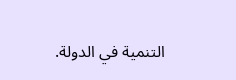التنمية في الدولة.